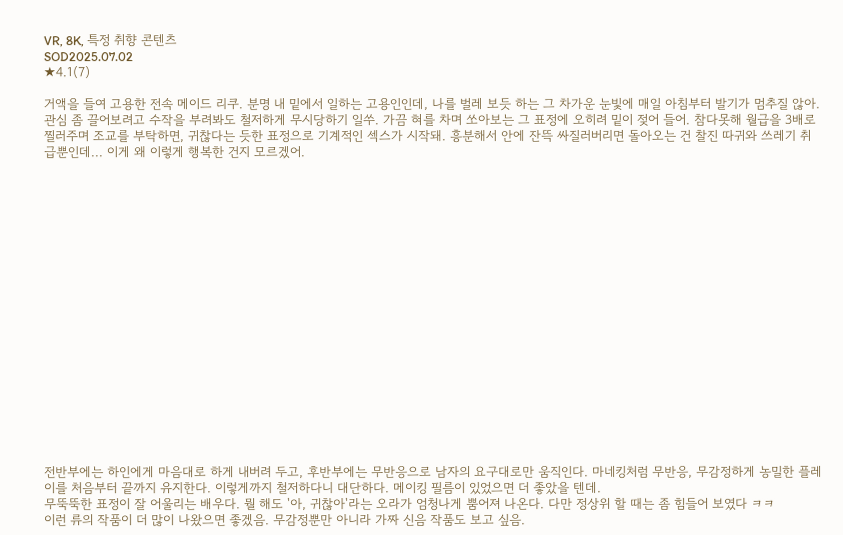VR, 8K, 특정 취향 콘텐츠
SOD2025.07.02
★4.1(7)

거액을 들여 고용한 전속 메이드 리쿠. 분명 내 밑에서 일하는 고용인인데, 나를 벌레 보듯 하는 그 차가운 눈빛에 매일 아침부터 발기가 멈추질 않아. 관심 좀 끌어보려고 수작을 부려봐도 철저하게 무시당하기 일쑤. 가끔 혀를 차며 쏘아보는 그 표정에 오히려 밑이 젖어 들어. 참다못해 월급을 3배로 찔러주며 조교를 부탁하면, 귀찮다는 듯한 표정으로 기계적인 섹스가 시작돼. 흥분해서 안에 잔뜩 싸질러버리면 돌아오는 건 찰진 따귀와 쓰레기 취급뿐인데... 이게 왜 이렇게 행복한 건지 모르겠어.



















전반부에는 하인에게 마음대로 하게 내버려 두고, 후반부에는 무반응으로 남자의 요구대로만 움직인다. 마네킹처럼 무반응, 무감정하게 농밀한 플레이를 처음부터 끝까지 유지한다. 이렇게까지 철저하다니 대단하다. 메이킹 필름이 있었으면 더 좋았을 텐데.
무뚝뚝한 표정이 잘 어울리는 배우다. 뭘 해도 '아, 귀찮아'라는 오라가 엄청나게 뿜어져 나온다. 다만 정상위 할 때는 좀 힘들어 보였다 ㅋㅋ
이런 류의 작품이 더 많이 나왔으면 좋겠음. 무감정뿐만 아니라 가짜 신음 작품도 보고 싶음.